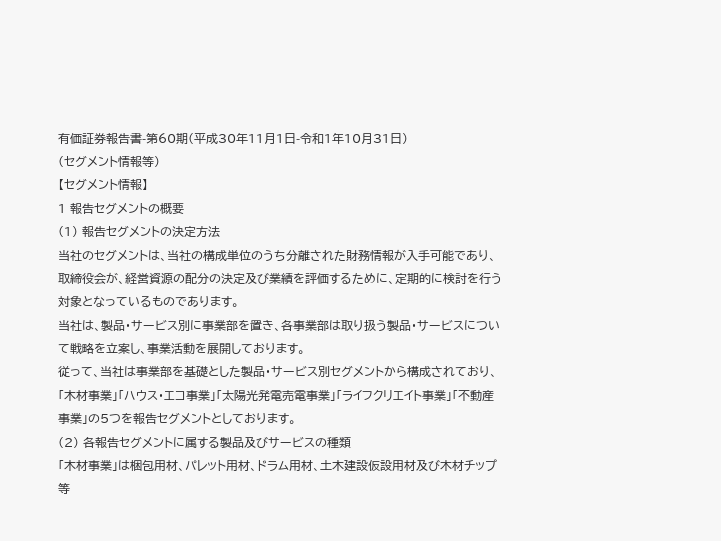有価証券報告書-第60期(平成30年11月1日-令和1年10月31日)
(セグメント情報等)
【セグメント情報】
1 報告セグメントの概要
(1) 報告セグメントの決定方法
当社のセグメントは、当社の構成単位のうち分離された財務情報が入手可能であり、取締役会が、経営資源の配分の決定及び業績を評価するために、定期的に検討を行う対象となっているものであります。
当社は、製品・サービス別に事業部を置き、各事業部は取り扱う製品・サービスについて戦略を立案し、事業活動を展開しております。
従って、当社は事業部を基礎とした製品・サービス別セグメントから構成されており、「木材事業」「ハウス・エコ事業」「太陽光発電売電事業」「ライフクリエイト事業」「不動産事業」の5つを報告セグメントとしております。
(2) 各報告セグメントに属する製品及びサービスの種類
「木材事業」は梱包用材、パレット用材、ドラム用材、土木建設仮設用材及び木材チップ等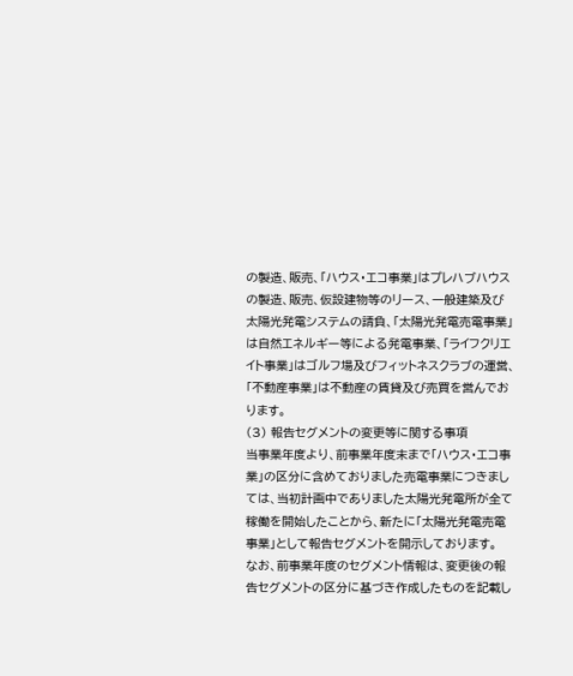の製造、販売、「ハウス・エコ事業」はプレハブハウスの製造、販売、仮設建物等のリース、一般建築及び太陽光発電システムの請負、「太陽光発電売電事業」は自然エネルギー等による発電事業、「ライフクリエイト事業」はゴルフ場及びフィットネスクラブの運営、「不動産事業」は不動産の賃貸及び売買を営んでおります。
(3) 報告セグメントの変更等に関する事項
当事業年度より、前事業年度末まで「ハウス・エコ事業」の区分に含めておりました売電事業につきましては、当初計画中でありました太陽光発電所が全て稼働を開始したことから、新たに「太陽光発電売電事業」として報告セグメントを開示しております。
なお、前事業年度のセグメント情報は、変更後の報告セグメントの区分に基づき作成したものを記載し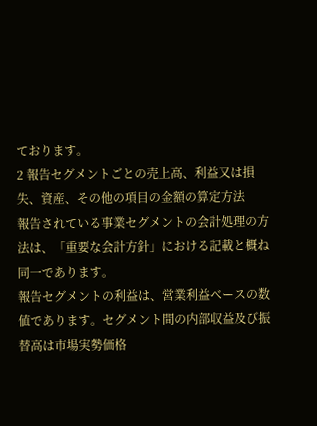ております。
2 報告セグメントごとの売上高、利益又は損失、資産、その他の項目の金額の算定方法
報告されている事業セグメントの会計処理の方法は、「重要な会計方針」における記載と概ね同一であります。
報告セグメントの利益は、営業利益ベースの数値であります。セグメント間の内部収益及び振替高は市場実勢価格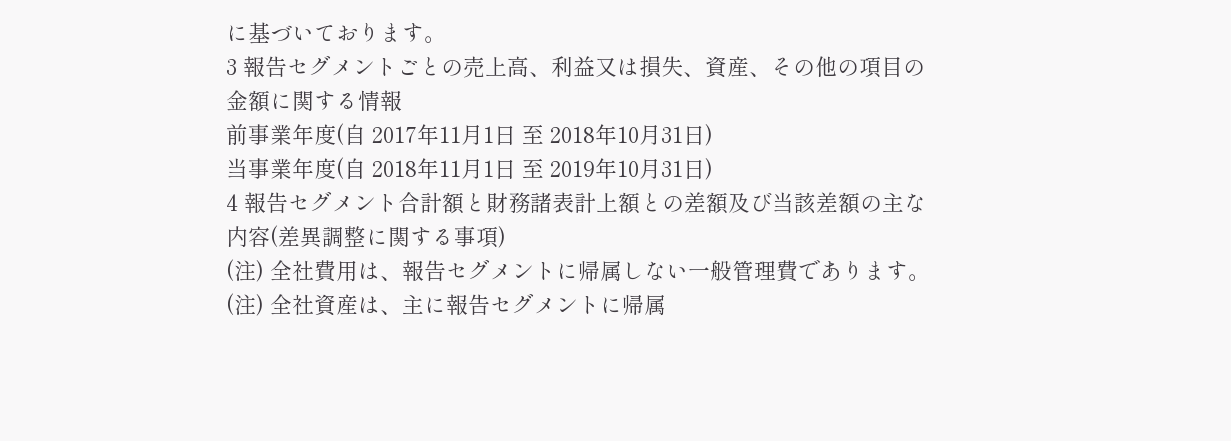に基づいております。
3 報告セグメントごとの売上高、利益又は損失、資産、その他の項目の金額に関する情報
前事業年度(自 2017年11月1日 至 2018年10月31日)
当事業年度(自 2018年11月1日 至 2019年10月31日)
4 報告セグメント合計額と財務諸表計上額との差額及び当該差額の主な内容(差異調整に関する事項)
(注) 全社費用は、報告セグメントに帰属しない一般管理費であります。
(注) 全社資産は、主に報告セグメントに帰属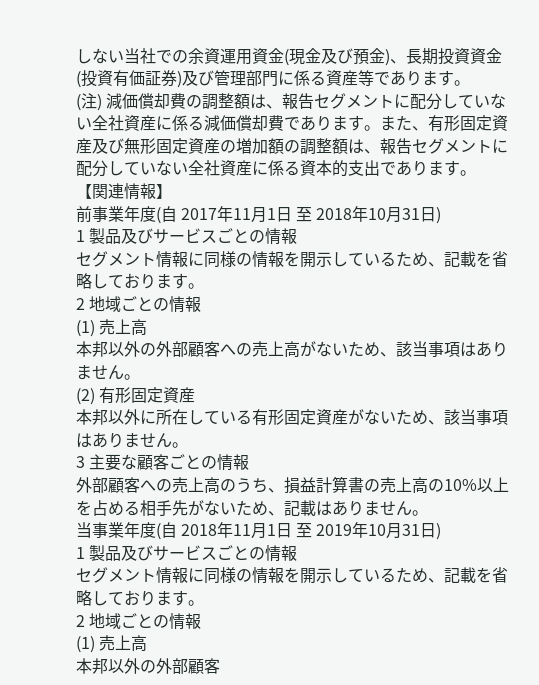しない当社での余資運用資金(現金及び預金)、長期投資資金(投資有価証券)及び管理部門に係る資産等であります。
(注) 減価償却費の調整額は、報告セグメントに配分していない全社資産に係る減価償却費であります。また、有形固定資産及び無形固定資産の増加額の調整額は、報告セグメントに配分していない全社資産に係る資本的支出であります。
【関連情報】
前事業年度(自 2017年11月1日 至 2018年10月31日)
1 製品及びサービスごとの情報
セグメント情報に同様の情報を開示しているため、記載を省略しております。
2 地域ごとの情報
(1) 売上高
本邦以外の外部顧客への売上高がないため、該当事項はありません。
(2) 有形固定資産
本邦以外に所在している有形固定資産がないため、該当事項はありません。
3 主要な顧客ごとの情報
外部顧客への売上高のうち、損益計算書の売上高の10%以上を占める相手先がないため、記載はありません。
当事業年度(自 2018年11月1日 至 2019年10月31日)
1 製品及びサービスごとの情報
セグメント情報に同様の情報を開示しているため、記載を省略しております。
2 地域ごとの情報
(1) 売上高
本邦以外の外部顧客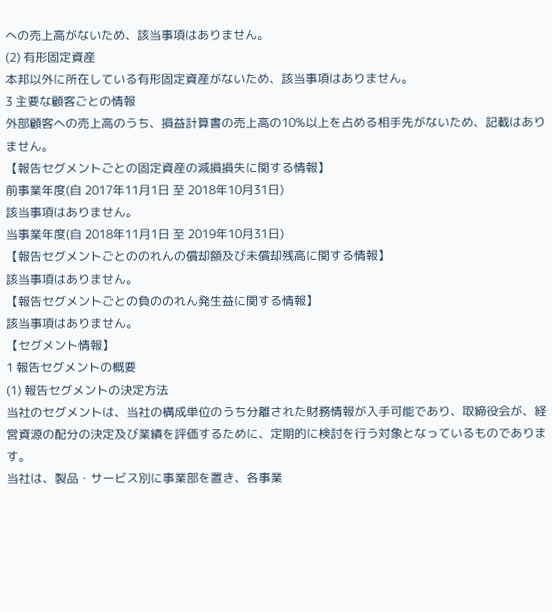への売上高がないため、該当事項はありません。
(2) 有形固定資産
本邦以外に所在している有形固定資産がないため、該当事項はありません。
3 主要な顧客ごとの情報
外部顧客への売上高のうち、損益計算書の売上高の10%以上を占める相手先がないため、記載はありません。
【報告セグメントごとの固定資産の減損損失に関する情報】
前事業年度(自 2017年11月1日 至 2018年10月31日)
該当事項はありません。
当事業年度(自 2018年11月1日 至 2019年10月31日)
【報告セグメントごとののれんの償却額及び未償却残高に関する情報】
該当事項はありません。
【報告セグメントごとの負ののれん発生益に関する情報】
該当事項はありません。
【セグメント情報】
1 報告セグメントの概要
(1) 報告セグメントの決定方法
当社のセグメントは、当社の構成単位のうち分離された財務情報が入手可能であり、取締役会が、経営資源の配分の決定及び業績を評価するために、定期的に検討を行う対象となっているものであります。
当社は、製品・サービス別に事業部を置き、各事業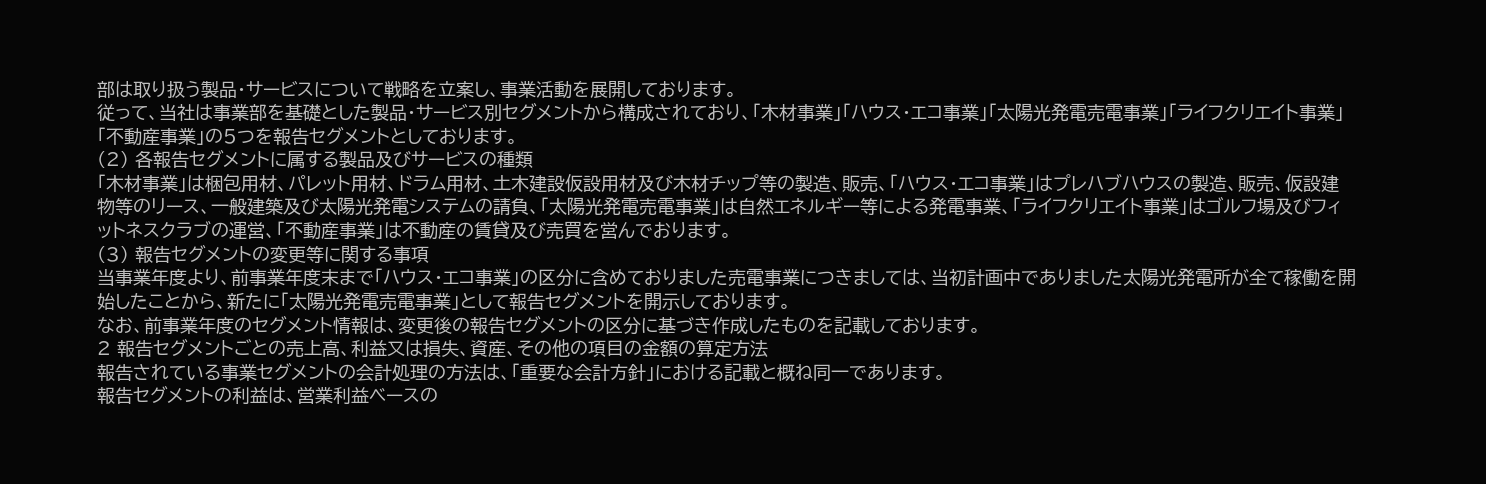部は取り扱う製品・サービスについて戦略を立案し、事業活動を展開しております。
従って、当社は事業部を基礎とした製品・サービス別セグメントから構成されており、「木材事業」「ハウス・エコ事業」「太陽光発電売電事業」「ライフクリエイト事業」「不動産事業」の5つを報告セグメントとしております。
(2) 各報告セグメントに属する製品及びサービスの種類
「木材事業」は梱包用材、パレット用材、ドラム用材、土木建設仮設用材及び木材チップ等の製造、販売、「ハウス・エコ事業」はプレハブハウスの製造、販売、仮設建物等のリース、一般建築及び太陽光発電システムの請負、「太陽光発電売電事業」は自然エネルギー等による発電事業、「ライフクリエイト事業」はゴルフ場及びフィットネスクラブの運営、「不動産事業」は不動産の賃貸及び売買を営んでおります。
(3) 報告セグメントの変更等に関する事項
当事業年度より、前事業年度末まで「ハウス・エコ事業」の区分に含めておりました売電事業につきましては、当初計画中でありました太陽光発電所が全て稼働を開始したことから、新たに「太陽光発電売電事業」として報告セグメントを開示しております。
なお、前事業年度のセグメント情報は、変更後の報告セグメントの区分に基づき作成したものを記載しております。
2 報告セグメントごとの売上高、利益又は損失、資産、その他の項目の金額の算定方法
報告されている事業セグメントの会計処理の方法は、「重要な会計方針」における記載と概ね同一であります。
報告セグメントの利益は、営業利益ベースの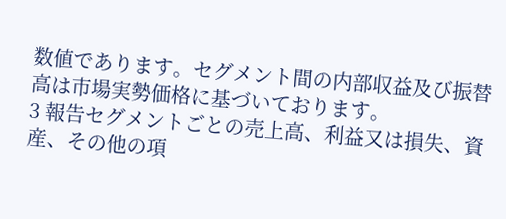数値であります。セグメント間の内部収益及び振替高は市場実勢価格に基づいております。
3 報告セグメントごとの売上高、利益又は損失、資産、その他の項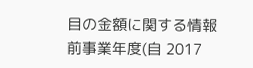目の金額に関する情報
前事業年度(自 2017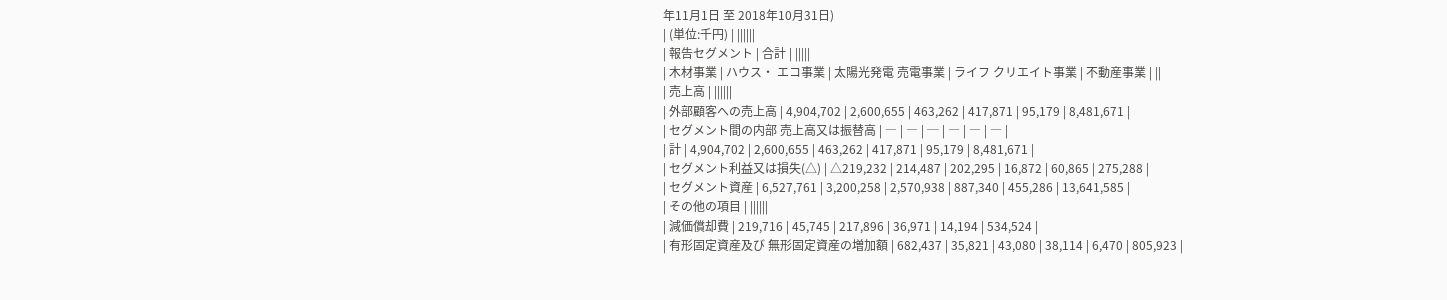年11月1日 至 2018年10月31日)
| (単位:千円) | ||||||
| 報告セグメント | 合計 | |||||
| 木材事業 | ハウス・ エコ事業 | 太陽光発電 売電事業 | ライフ クリエイト事業 | 不動産事業 | ||
| 売上高 | ||||||
| 外部顧客への売上高 | 4,904,702 | 2,600,655 | 463,262 | 417,871 | 95,179 | 8,481,671 |
| セグメント間の内部 売上高又は振替高 | ― | ― | ─ | ― | ― | ― |
| 計 | 4,904,702 | 2,600,655 | 463,262 | 417,871 | 95,179 | 8,481,671 |
| セグメント利益又は損失(△) | △219,232 | 214,487 | 202,295 | 16,872 | 60,865 | 275,288 |
| セグメント資産 | 6,527,761 | 3,200,258 | 2,570,938 | 887,340 | 455,286 | 13,641,585 |
| その他の項目 | ||||||
| 減価償却費 | 219,716 | 45,745 | 217,896 | 36,971 | 14,194 | 534,524 |
| 有形固定資産及び 無形固定資産の増加額 | 682,437 | 35,821 | 43,080 | 38,114 | 6,470 | 805,923 |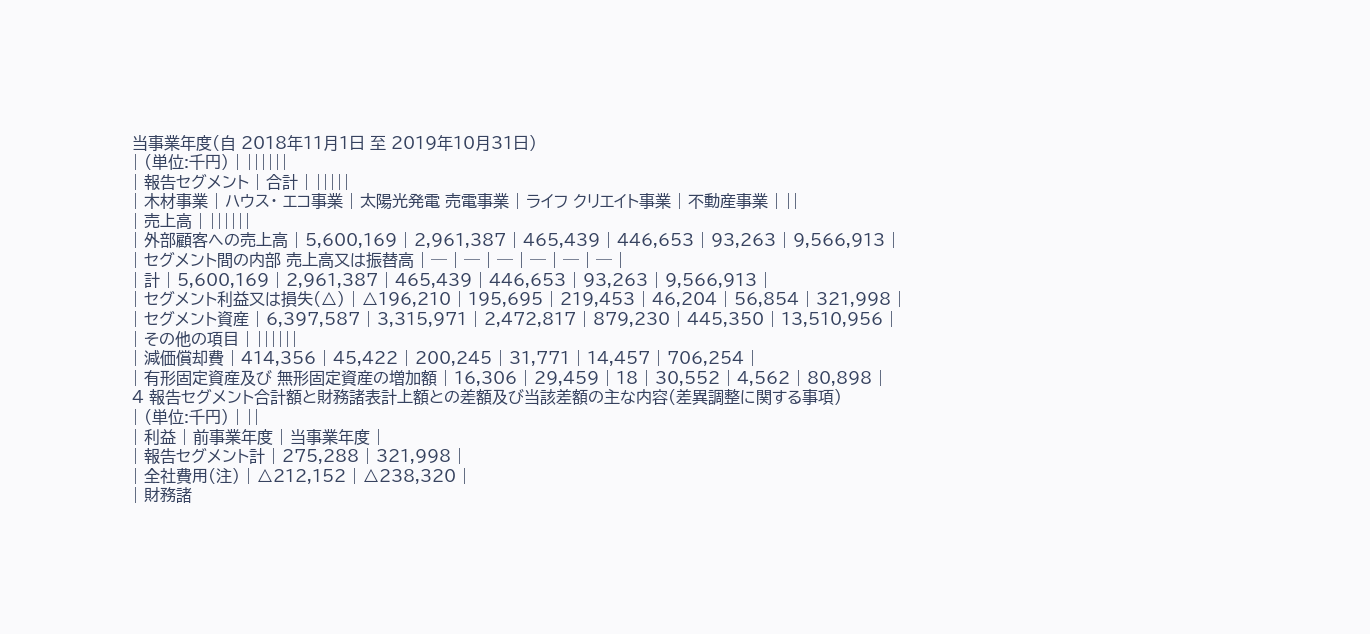当事業年度(自 2018年11月1日 至 2019年10月31日)
| (単位:千円) | ||||||
| 報告セグメント | 合計 | |||||
| 木材事業 | ハウス・ エコ事業 | 太陽光発電 売電事業 | ライフ クリエイト事業 | 不動産事業 | ||
| 売上高 | ||||||
| 外部顧客への売上高 | 5,600,169 | 2,961,387 | 465,439 | 446,653 | 93,263 | 9,566,913 |
| セグメント間の内部 売上高又は振替高 | ─ | ─ | ─ | ─ | ─ | ─ |
| 計 | 5,600,169 | 2,961,387 | 465,439 | 446,653 | 93,263 | 9,566,913 |
| セグメント利益又は損失(△) | △196,210 | 195,695 | 219,453 | 46,204 | 56,854 | 321,998 |
| セグメント資産 | 6,397,587 | 3,315,971 | 2,472,817 | 879,230 | 445,350 | 13,510,956 |
| その他の項目 | ||||||
| 減価償却費 | 414,356 | 45,422 | 200,245 | 31,771 | 14,457 | 706,254 |
| 有形固定資産及び 無形固定資産の増加額 | 16,306 | 29,459 | 18 | 30,552 | 4,562 | 80,898 |
4 報告セグメント合計額と財務諸表計上額との差額及び当該差額の主な内容(差異調整に関する事項)
| (単位:千円) | ||
| 利益 | 前事業年度 | 当事業年度 |
| 報告セグメント計 | 275,288 | 321,998 |
| 全社費用(注) | △212,152 | △238,320 |
| 財務諸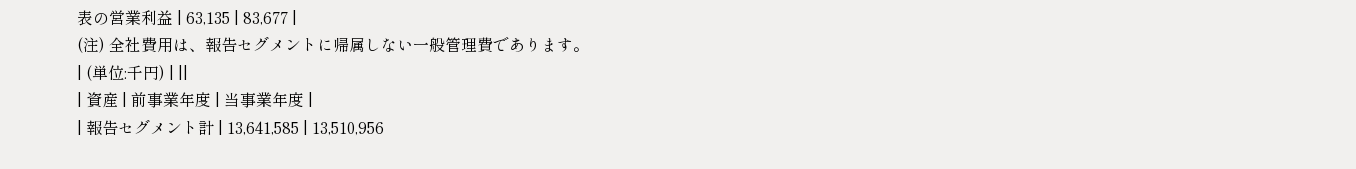表の営業利益 | 63,135 | 83,677 |
(注) 全社費用は、報告セグメントに帰属しない一般管理費であります。
| (単位:千円) | ||
| 資産 | 前事業年度 | 当事業年度 |
| 報告セグメント計 | 13,641,585 | 13,510,956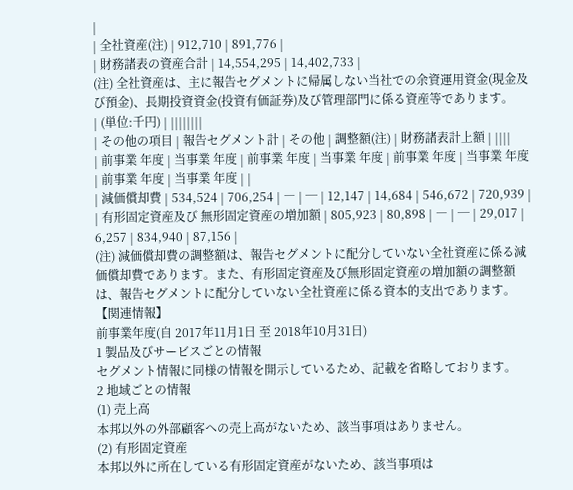|
| 全社資産(注) | 912,710 | 891,776 |
| 財務諸表の資産合計 | 14,554,295 | 14,402,733 |
(注) 全社資産は、主に報告セグメントに帰属しない当社での余資運用資金(現金及び預金)、長期投資資金(投資有価証券)及び管理部門に係る資産等であります。
| (単位:千円) | ||||||||
| その他の項目 | 報告セグメント計 | その他 | 調整額(注) | 財務諸表計上額 | ||||
| 前事業 年度 | 当事業 年度 | 前事業 年度 | 当事業 年度 | 前事業 年度 | 当事業 年度 | 前事業 年度 | 当事業 年度 | |
| 減価償却費 | 534,524 | 706,254 | ― | ─ | 12,147 | 14,684 | 546,672 | 720,939 |
| 有形固定資産及び 無形固定資産の増加額 | 805,923 | 80,898 | ― | ─ | 29,017 | 6,257 | 834,940 | 87,156 |
(注) 減価償却費の調整額は、報告セグメントに配分していない全社資産に係る減価償却費であります。また、有形固定資産及び無形固定資産の増加額の調整額は、報告セグメントに配分していない全社資産に係る資本的支出であります。
【関連情報】
前事業年度(自 2017年11月1日 至 2018年10月31日)
1 製品及びサービスごとの情報
セグメント情報に同様の情報を開示しているため、記載を省略しております。
2 地域ごとの情報
(1) 売上高
本邦以外の外部顧客への売上高がないため、該当事項はありません。
(2) 有形固定資産
本邦以外に所在している有形固定資産がないため、該当事項は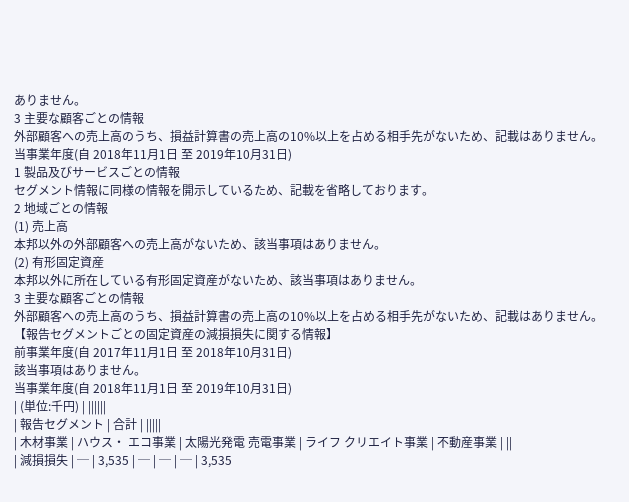ありません。
3 主要な顧客ごとの情報
外部顧客への売上高のうち、損益計算書の売上高の10%以上を占める相手先がないため、記載はありません。
当事業年度(自 2018年11月1日 至 2019年10月31日)
1 製品及びサービスごとの情報
セグメント情報に同様の情報を開示しているため、記載を省略しております。
2 地域ごとの情報
(1) 売上高
本邦以外の外部顧客への売上高がないため、該当事項はありません。
(2) 有形固定資産
本邦以外に所在している有形固定資産がないため、該当事項はありません。
3 主要な顧客ごとの情報
外部顧客への売上高のうち、損益計算書の売上高の10%以上を占める相手先がないため、記載はありません。
【報告セグメントごとの固定資産の減損損失に関する情報】
前事業年度(自 2017年11月1日 至 2018年10月31日)
該当事項はありません。
当事業年度(自 2018年11月1日 至 2019年10月31日)
| (単位:千円) | ||||||
| 報告セグメント | 合計 | |||||
| 木材事業 | ハウス・ エコ事業 | 太陽光発電 売電事業 | ライフ クリエイト事業 | 不動産事業 | ||
| 減損損失 | ─ | 3,535 | ─ | ─ | ─ | 3,535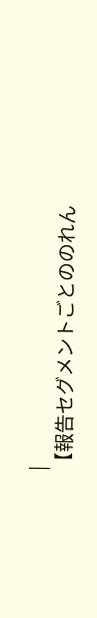|
【報告セグメントごとののれん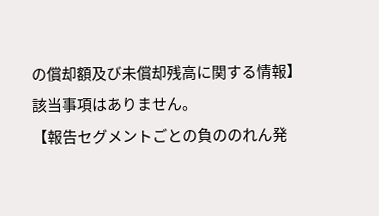の償却額及び未償却残高に関する情報】
該当事項はありません。
【報告セグメントごとの負ののれん発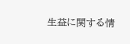生益に関する情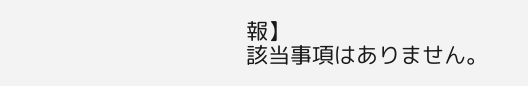報】
該当事項はありません。